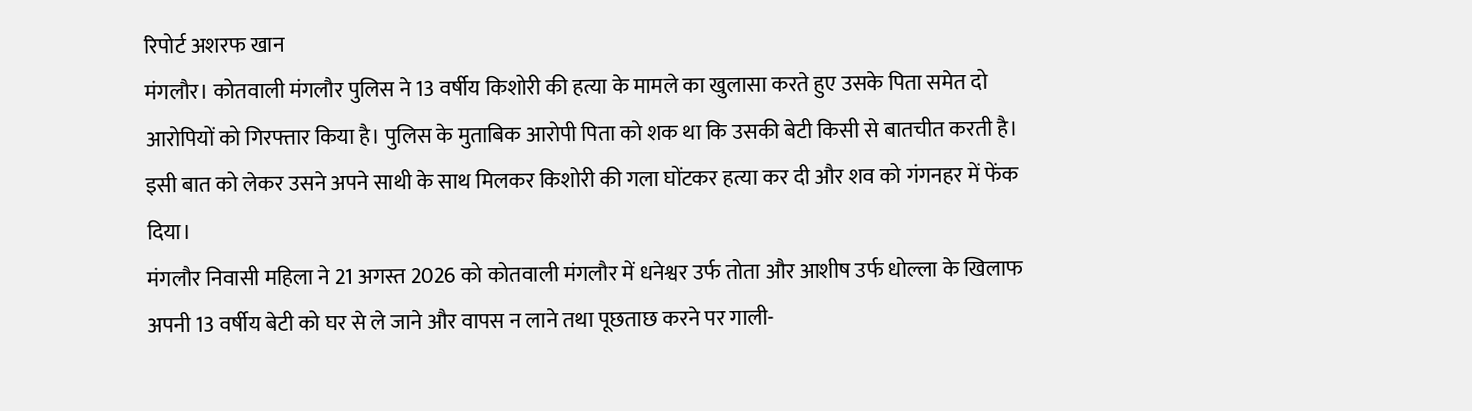रिपोर्ट अशरफ खान
मंगलौर। कोतवाली मंगलौर पुलिस ने 13 वर्षीय किशोरी की हत्या के मामले का खुलासा करते हुए उसके पिता समेत दो आरोपियों को गिरफ्तार किया है। पुलिस के मुताबिक आरोपी पिता को शक था कि उसकी बेटी किसी से बातचीत करती है। इसी बात को लेकर उसने अपने साथी के साथ मिलकर किशोरी की गला घोंटकर हत्या कर दी और शव को गंगनहर में फेंक दिया।
मंगलौर निवासी महिला ने 21 अगस्त 2026 को कोतवाली मंगलौर में धनेश्वर उर्फ तोता और आशीष उर्फ धोल्ला के खिलाफ अपनी 13 वर्षीय बेटी को घर से ले जाने और वापस न लाने तथा पूछताछ करने पर गाली-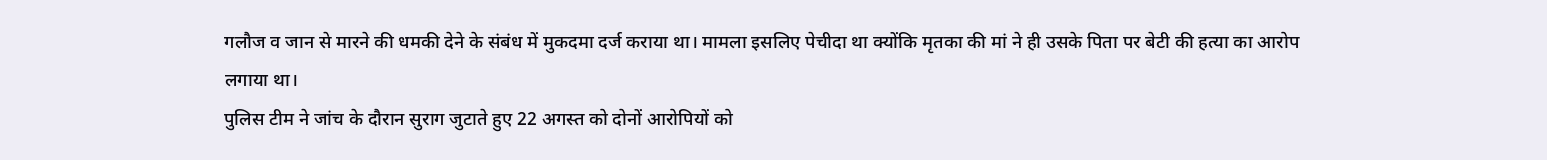गलौज व जान से मारने की धमकी देने के संबंध में मुकदमा दर्ज कराया था। मामला इसलिए पेचीदा था क्योंकि मृतका की मां ने ही उसके पिता पर बेटी की हत्या का आरोप लगाया था।
पुलिस टीम ने जांच के दौरान सुराग जुटाते हुए 22 अगस्त को दोनों आरोपियों को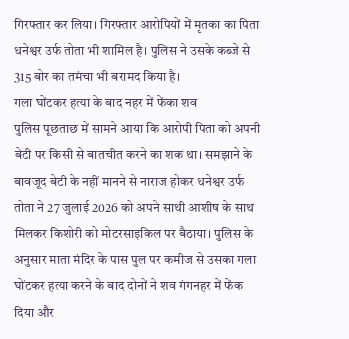गिरफ्तार कर लिया। गिरफ्तार आरोपियों में मृतका का पिता धनेश्वर उर्फ तोता भी शामिल है। पुलिस ने उसके कब्जे से 315 बोर का तमंचा भी बरामद किया है।
गला घोंटकर हत्या के बाद नहर में फेंका शव
पुलिस पूछताछ में सामने आया कि आरोपी पिता को अपनी बेटी पर किसी से बातचीत करने का शक था। समझाने के बावजूद बेटी के नहीं मानने से नाराज होकर धनेश्वर उर्फ तोता ने 27 जुलाई 2026 को अपने साथी आशीष के साथ मिलकर किशोरी को मोटरसाइकिल पर बैठाया। पुलिस के अनुसार माता मंदिर के पास पुल पर कमीज से उसका गला घोंटकर हत्या करने के बाद दोनों ने शव गंगनहर में फेंक दिया और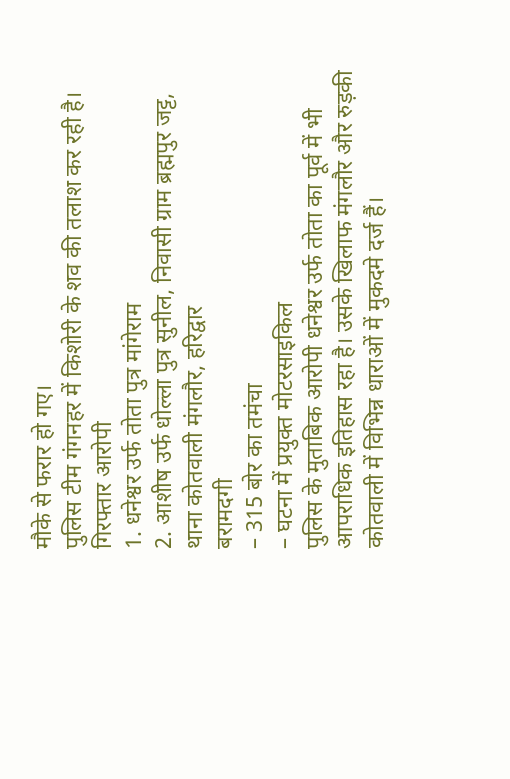मौके से फरार हो गए।
पुलिस टीम गंगनहर में किशोरी के शव की तलाश कर रही है।
गिरफ्तार आरोपी
1. धनेश्वर उर्फ तोता पुत्र मांगेराम
2. आशीष उर्फ धोल्ला पुत्र सुनील, निवासी ग्राम ब्रह्मपुर जट्ट, थाना कोतवाली मंगलौर, हरिद्वार
बरामदगी
– 315 बोर का तमंचा
– घटना में प्रयुक्त मोटरसाइकिल
पुलिस के मुताबिक आरोपी धनेश्वर उर्फ तोता का पूर्व में भी आपराधिक इतिहास रहा है। उसके खिलाफ मंगलौर और रुड़की कोतवाली में विभिन्न धाराओं में मुकदमे दर्ज हैं।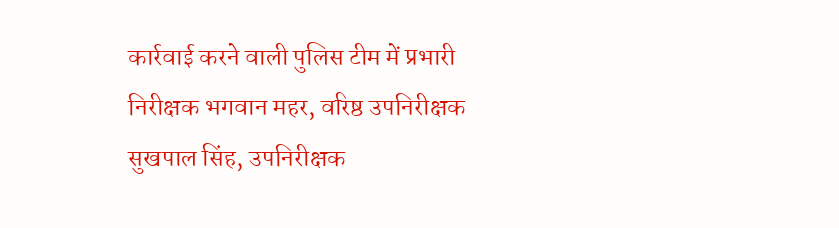कार्रवाई करने वाली पुलिस टीम में प्रभारी निरीक्षक भगवान महर, वरिष्ठ उपनिरीक्षक सुखपाल सिंह, उपनिरीक्षक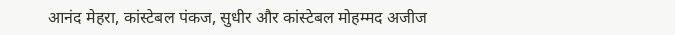आनंद मेहरा, कांस्टेबल पंकज, सुधीर और कांस्टेबल मोहम्मद अजीज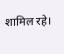शामिल रहे।